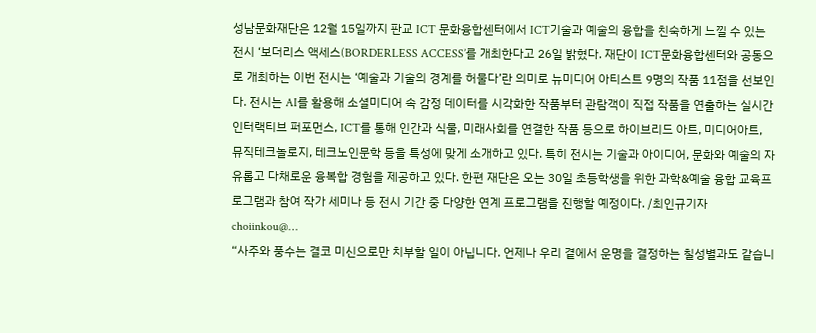성남문화재단은 12월 15일까지 판교 ICT 문화융합센터에서 ICT기술과 예술의 융합을 친숙하게 느낄 수 있는 전시 ‘보더리스 액세스(BORDERLESS ACCESS’를 개최한다고 26일 밝혔다. 재단이 ICT문화융합센터와 공동으로 개최하는 이번 전시는 ‘예술과 기술의 경계를 허물다’란 의미로 뉴미디어 아티스트 9명의 작품 11점을 선보인다. 전시는 AI를 활용해 소셜미디어 속 감정 데이터를 시각화한 작품부터 관람객이 직접 작품을 연출하는 실시간 인터랙티브 퍼포먼스, ICT를 통해 인간과 식물, 미래사회를 연결한 작품 등으로 하이브리드 아트, 미디어아트, 뮤직테크놀로지, 테크노인문학 등을 특성에 맞게 소개하고 있다. 특히 전시는 기술과 아이디어, 문화와 예술의 자유롭고 다채로운 융복합 경험을 제공하고 있다. 한편 재단은 오는 30일 초등학생을 위한 과학&예술 융합 교육프로그램과 참여 작가 세미나 등 전시 기간 중 다양한 연계 프로그램을 진행할 예정이다. /최인규기자 choiinkou@…
“사주와 풍수는 결코 미신으로만 치부할 일이 아닙니다. 언제나 우리 곁에서 운명을 결정하는 칠성별과도 같습니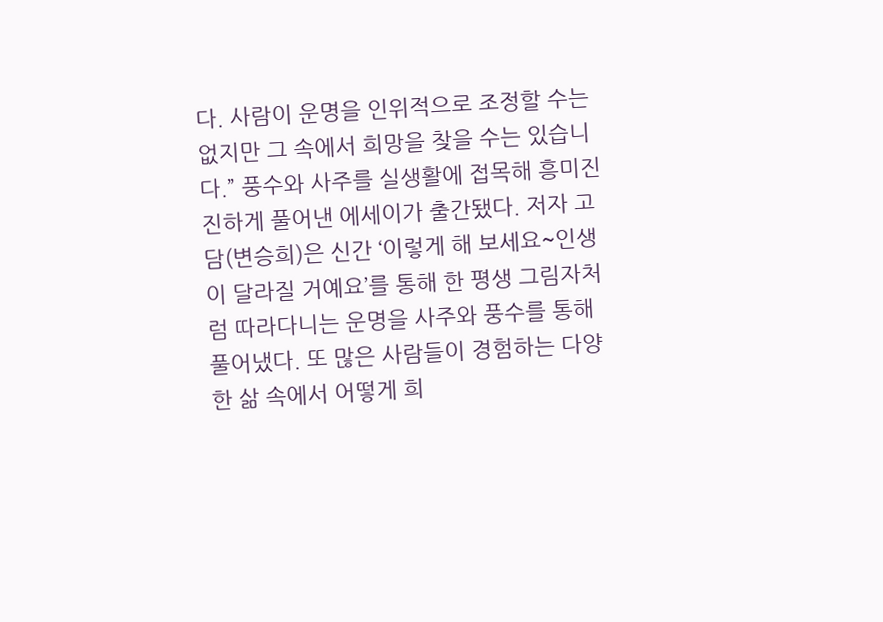다. 사람이 운명을 인위적으로 조정할 수는 없지만 그 속에서 희망을 찾을 수는 있습니다.” 풍수와 사주를 실생활에 접목해 흥미진진하게 풀어낸 에세이가 출간됐다. 저자 고담(변승희)은 신간 ‘이렇게 해 보세요~인생이 달라질 거예요’를 통해 한 평생 그림자처럼 따라다니는 운명을 사주와 풍수를 통해 풀어냈다. 또 많은 사람들이 경험하는 다양한 삶 속에서 어떻게 희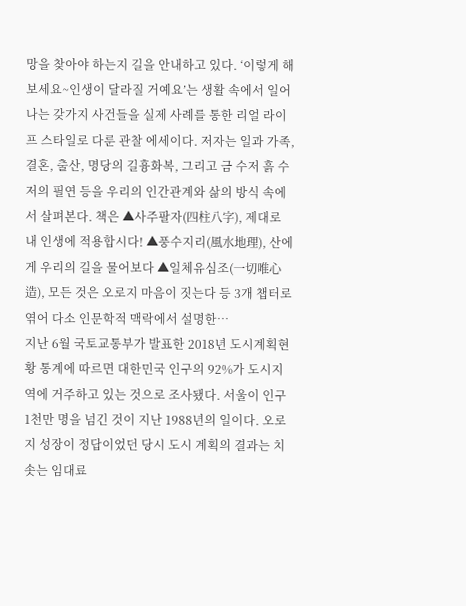망을 찾아야 하는지 길을 안내하고 있다. ‘이렇게 해 보세요~인생이 달라질 거예요’는 생활 속에서 일어나는 갖가지 사건들을 실제 사례를 통한 리얼 라이프 스타일로 다룬 관찰 에세이다. 저자는 일과 가족, 결혼, 출산, 명당의 길흉화복, 그리고 금 수저 흙 수저의 필연 등을 우리의 인간관계와 삶의 방식 속에서 살펴본다. 책은 ▲사주팔자(四柱八字), 제대로 내 인생에 적용합시다! ▲풍수지리(風水地理), 산에게 우리의 길을 물어보다 ▲일체유심조(一切唯心造), 모든 것은 오로지 마음이 짓는다 등 3개 챕터로 엮어 다소 인문학적 맥락에서 설명한…
지난 6월 국토교통부가 발표한 2018년 도시계획현황 통계에 따르면 대한민국 인구의 92%가 도시지역에 거주하고 있는 것으로 조사됐다. 서울이 인구 1천만 명을 넘긴 것이 지난 1988년의 일이다. 오로지 성장이 정답이었던 당시 도시 계획의 결과는 치솟는 임대료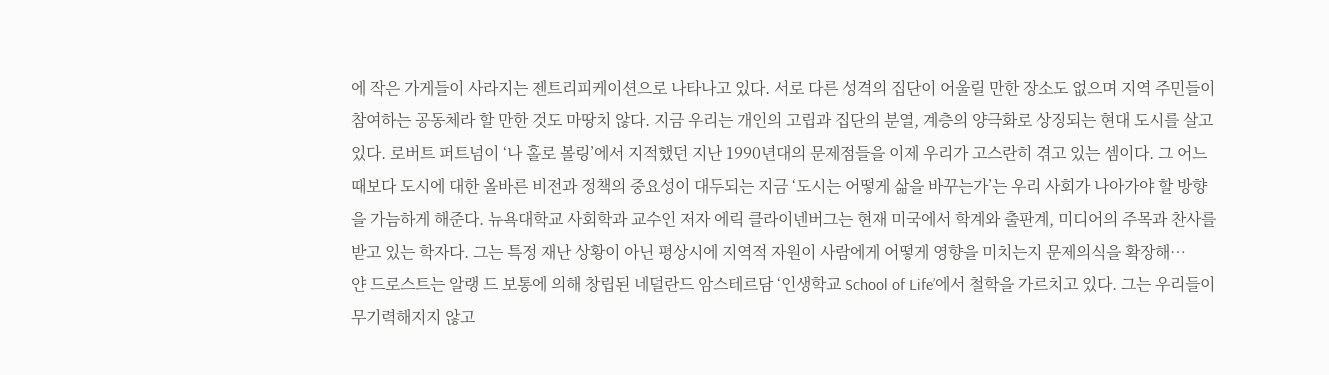에 작은 가게들이 사라지는 젠트리피케이션으로 나타나고 있다. 서로 다른 성격의 집단이 어울릴 만한 장소도 없으며 지역 주민들이 참여하는 공동체라 할 만한 것도 마땅치 않다. 지금 우리는 개인의 고립과 집단의 분열, 계층의 양극화로 상징되는 현대 도시를 살고 있다. 로버트 퍼트넘이 ‘나 홀로 볼링’에서 지적했던 지난 1990년대의 문제점들을 이제 우리가 고스란히 겪고 있는 셈이다. 그 어느 때보다 도시에 대한 올바른 비전과 정책의 중요성이 대두되는 지금 ‘도시는 어떻게 삶을 바꾸는가’는 우리 사회가 나아가야 할 방향을 가늠하게 해준다. 뉴욕대학교 사회학과 교수인 저자 에릭 클라이넨버그는 현재 미국에서 학계와 출판계, 미디어의 주목과 찬사를 받고 있는 학자다. 그는 특정 재난 상황이 아닌 평상시에 지역적 자원이 사람에게 어떻게 영향을 미치는지 문제의식을 확장해…
얀 드로스트는 알랭 드 보통에 의해 창립된 네덜란드 암스테르담 ‘인생학교 School of Life’에서 철학을 가르치고 있다. 그는 우리들이 무기력해지지 않고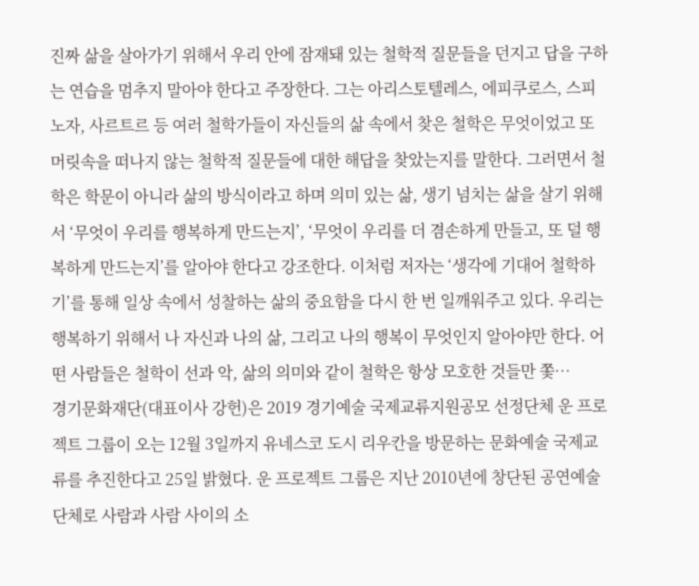진짜 삶을 살아가기 위해서 우리 안에 잠재돼 있는 철학적 질문들을 던지고 답을 구하는 연습을 멈추지 말아야 한다고 주장한다. 그는 아리스토텔레스, 에피쿠로스, 스피노자, 사르트르 등 여러 철학가들이 자신들의 삶 속에서 찾은 철학은 무엇이었고 또 머릿속을 떠나지 않는 철학적 질문들에 대한 해답을 찾았는지를 말한다. 그러면서 철학은 학문이 아니라 삶의 방식이라고 하며 의미 있는 삶, 생기 넘치는 삶을 살기 위해서 ‘무엇이 우리를 행복하게 만드는지’, ‘무엇이 우리를 더 겸손하게 만들고, 또 덜 행복하게 만드는지’를 알아야 한다고 강조한다. 이처럼 저자는 ‘생각에 기대어 철학하기’를 통해 일상 속에서 성찰하는 삶의 중요함을 다시 한 번 일깨워주고 있다. 우리는 행복하기 위해서 나 자신과 나의 삶, 그리고 나의 행복이 무엇인지 알아야만 한다. 어떤 사람들은 철학이 선과 악, 삶의 의미와 같이 철학은 항상 모호한 것들만 쫓…
경기문화재단(대표이사 강헌)은 2019 경기예술 국제교류지원공모 선정단체 운 프로젝트 그룹이 오는 12월 3일까지 유네스코 도시 리우칸을 방문하는 문화예술 국제교류를 추진한다고 25일 밝혔다. 운 프로젝트 그룹은 지난 2010년에 창단된 공연예술단체로 사람과 사람 사이의 소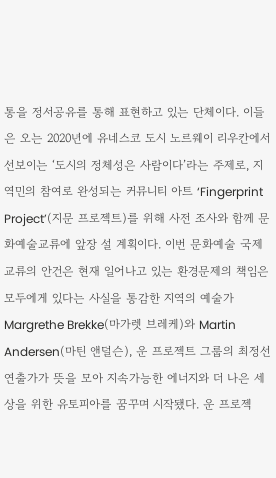통을 정서공유를 통해 표현하고 있는 단체이다. 이들은 오는 2020년에 유네스코 도시 노르웨이 리우칸에서 선보이는 ‘도시의 정체성은 사람이다’라는 주제로, 지역민의 참여로 완성되는 커뮤니티 아트 ‘Fingerprint Project’(지문 프로젝트)를 위해 사전 조사와 함께 문화예술교류에 앞장 설 계획이다. 이번 문화예술 국제교류의 안건은 현재 일어나고 있는 환경문제의 책임은 모두에게 있다는 사실을 통감한 지역의 예술가 Margrethe Brekke(마가렛 브레케)와 Martin Andersen(마틴 앤덜슨), 운 프로젝트 그룹의 최정선 연출가가 뜻을 모아 지속가능한 에너지와 더 나은 세상을 위한 유토피아를 꿈꾸며 시작됐다. 운 프로젝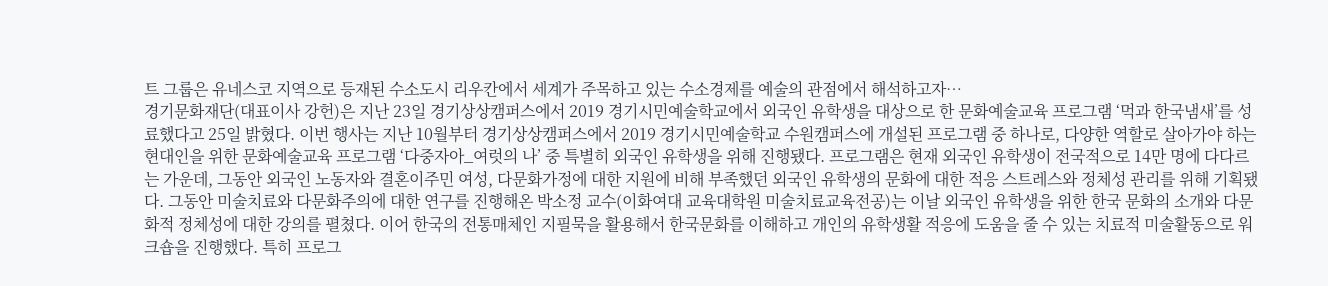트 그룹은 유네스코 지역으로 등재된 수소도시 리우칸에서 세계가 주목하고 있는 수소경제를 예술의 관점에서 해석하고자…
경기문화재단(대표이사 강헌)은 지난 23일 경기상상캠퍼스에서 2019 경기시민예술학교에서 외국인 유학생을 대상으로 한 문화예술교육 프로그램 ‘먹과 한국냄새’를 성료했다고 25일 밝혔다. 이번 행사는 지난 10월부터 경기상상캠퍼스에서 2019 경기시민예술학교 수원캠퍼스에 개설된 프로그램 중 하나로, 다양한 역할로 살아가야 하는 현대인을 위한 문화예술교육 프로그램 ‘다중자아_여럿의 나’ 중 특별히 외국인 유학생을 위해 진행됐다. 프로그램은 현재 외국인 유학생이 전국적으로 14만 명에 다다르는 가운데, 그동안 외국인 노동자와 결혼이주민 여성, 다문화가정에 대한 지원에 비해 부족했던 외국인 유학생의 문화에 대한 적응 스트레스와 정체성 관리를 위해 기획됐다. 그동안 미술치료와 다문화주의에 대한 연구를 진행해온 박소정 교수(이화여대 교육대학원 미술치료교육전공)는 이날 외국인 유학생을 위한 한국 문화의 소개와 다문화적 정체성에 대한 강의를 펼쳤다. 이어 한국의 전통매체인 지필묵을 활용해서 한국문화를 이해하고 개인의 유학생활 적응에 도움을 줄 수 있는 치료적 미술활동으로 워크숍을 진행했다. 특히 프로그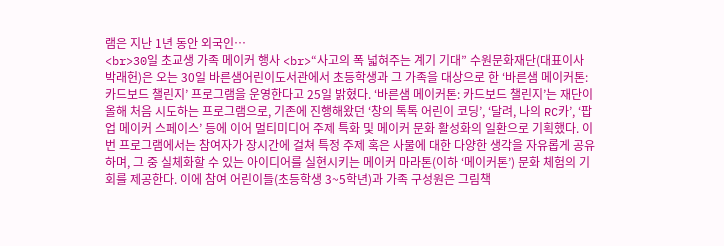램은 지난 1년 동안 외국인…
<br>30일 초교생 가족 메이커 행사 <br>“사고의 폭 넓혀주는 계기 기대” 수원문화재단(대표이사 박래헌)은 오는 30일 바른샘어린이도서관에서 초등학생과 그 가족을 대상으로 한 ‘바른샘 메이커톤: 카드보드 챌린지’ 프로그램을 운영한다고 25일 밝혔다. ‘바른샘 메이커톤: 카드보드 챌린지’는 재단이 올해 처음 시도하는 프로그램으로, 기존에 진행해왔던 ‘창의 톡톡 어린이 코딩’, ‘달려, 나의 RC카’, ‘팝업 메이커 스페이스’ 등에 이어 멀티미디어 주제 특화 및 메이커 문화 활성화의 일환으로 기획했다. 이번 프로그램에서는 참여자가 장시간에 걸쳐 특정 주제 혹은 사물에 대한 다양한 생각을 자유롭게 공유하며, 그 중 실체화할 수 있는 아이디어를 실현시키는 메이커 마라톤(이하 ‘메이커톤’) 문화 체험의 기회를 제공한다. 이에 참여 어린이들(초등학생 3~5학년)과 가족 구성원은 그림책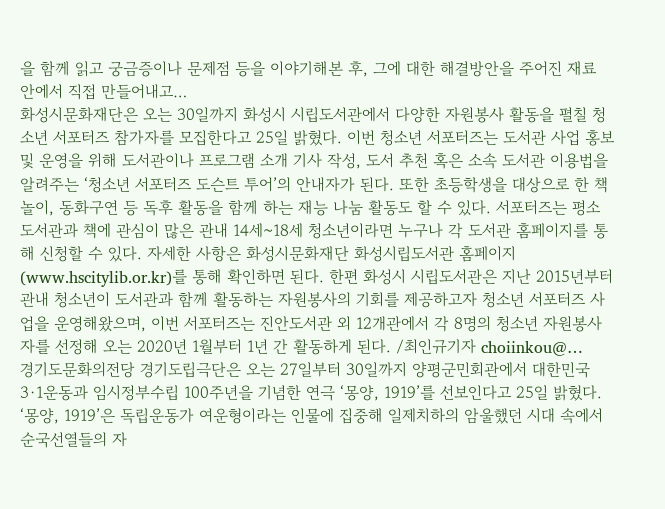을 함께 읽고 궁금증이나 문제점 등을 이야기해본 후, 그에 대한 해결방안을 주어진 재료 안에서 직접 만들어내고…
화성시문화재단은 오는 30일까지 화성시 시립도서관에서 다양한 자원봉사 활동을 펼칠 청소년 서포터즈 참가자를 모집한다고 25일 밝혔다. 이번 청소년 서포터즈는 도서관 사업 홍보 및 운영을 위해 도서관이나 프로그램 소개 기사 작성, 도서 추천 혹은 소속 도서관 이용법을 알려주는 ‘청소년 서포터즈 도슨트 투어’의 안내자가 된다. 또한 초등학생을 대상으로 한 책놀이, 동화구연 등 독후 활동을 함께 하는 재능 나눔 활동도 할 수 있다. 서포터즈는 평소 도서관과 책에 관심이 많은 관내 14세~18세 청소년이라면 누구나 각 도서관 홈페이지를 통해 신청할 수 있다. 자세한 사항은 화성시문화재단 화성시립도서관 홈페이지(www.hscitylib.or.kr)를 통해 확인하면 된다. 한편 화성시 시립도서관은 지난 2015년부터 관내 청소년이 도서관과 함께 활동하는 자원봉사의 기회를 제공하고자 청소년 서포터즈 사업을 운영해왔으며, 이번 서포터즈는 진안도서관 외 12개관에서 각 8명의 청소년 자원봉사자를 선정해 오는 2020년 1월부터 1년 간 활동하게 된다. /최인규기자 choiinkou@…
경기도문화의전당 경기도립극단은 오는 27일부터 30일까지 양평군민회관에서 대한민국 3·1운동과 임시정부수립 100주년을 기념한 연극 ‘몽양, 1919’를 선보인다고 25일 밝혔다. ‘몽양, 1919’은 독립운동가 여운형이라는 인물에 집중해 일제치하의 암울했던 시대 속에서 순국선열들의 자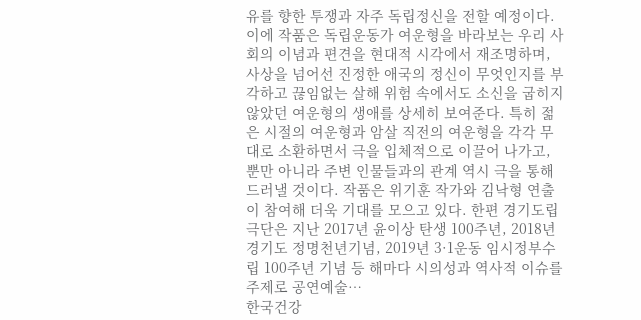유를 향한 투쟁과 자주 독립정신을 전할 예정이다. 이에 작품은 독립운동가 여운형을 바라보는 우리 사회의 이념과 편견을 현대적 시각에서 재조명하며, 사상을 넘어선 진정한 애국의 정신이 무엇인지를 부각하고 끊임없는 살해 위험 속에서도 소신을 굽히지 않았던 여운형의 생애를 상세히 보여준다. 특히 젊은 시절의 여운형과 암살 직전의 여운형을 각각 무대로 소환하면서 극을 입체적으로 이끌어 나가고, 뿐만 아니라 주변 인물들과의 관계 역시 극을 통해 드러낼 것이다. 작품은 위기훈 작가와 김낙형 연출이 참여해 더욱 기대를 모으고 있다. 한편 경기도립극단은 지난 2017년 윤이상 탄생 100주년, 2018년 경기도 정명천년기념, 2019년 3·1운동 임시정부수립 100주년 기념 등 해마다 시의성과 역사적 이슈를 주제로 공연예술…
한국건강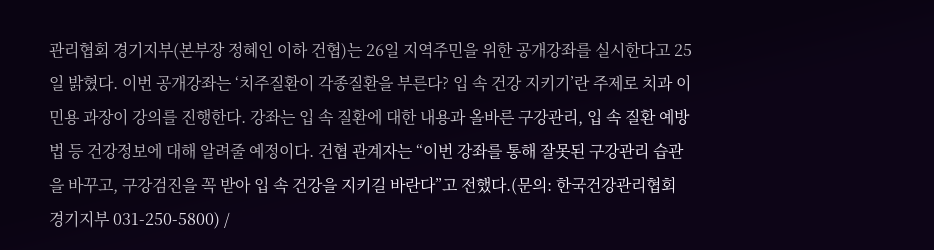관리협회 경기지부(본부장 정혜인 이하 건협)는 26일 지역주민을 위한 공개강좌를 실시한다고 25일 밝혔다. 이번 공개강좌는 ‘치주질환이 각종질환을 부른다? 입 속 건강 지키기’란 주제로 치과 이민용 과장이 강의를 진행한다. 강좌는 입 속 질환에 대한 내용과 올바른 구강관리, 입 속 질환 예방법 등 건강정보에 대해 알려줄 예정이다. 건협 관계자는 “이번 강좌를 통해 잘못된 구강관리 습관을 바꾸고, 구강검진을 꼭 받아 입 속 건강을 지키길 바란다”고 전했다.(문의: 한국건강관리협회 경기지부 031-250-5800) /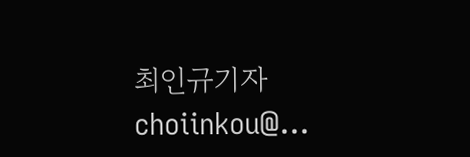최인규기자 choiinkou@…